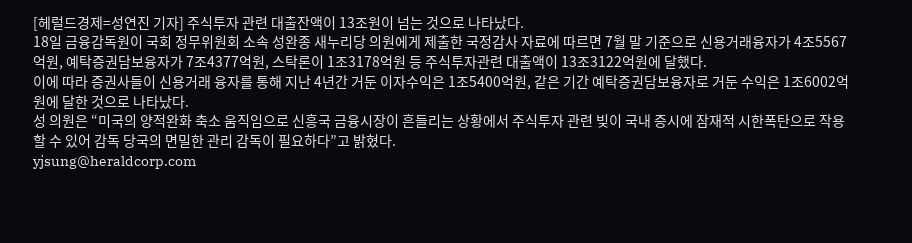[헤럴드경제=성연진 기자] 주식투자 관련 대출잔액이 13조원이 넘는 것으로 나타났다.
18일 금융감독원이 국회 정무위원회 소속 성완종 새누리당 의원에게 제출한 국정감사 자료에 따르면 7월 말 기준으로 신용거래융자가 4조5567억원, 예탁증권담보융자가 7조4377억원, 스탁론이 1조3178억원 등 주식투자관련 대출액이 13조3122억원에 달했다.
이에 따라 증권사들이 신용거래 융자를 통해 지난 4년간 거둔 이자수익은 1조5400억원, 같은 기간 예탁증권담보융자로 거둔 수익은 1조6002억원에 달한 것으로 나타났다.
성 의원은 “미국의 양적완화 축소 움직임으로 신흥국 금융시장이 흔들리는 상황에서 주식투자 관련 빚이 국내 증시에 잠재적 시한폭탄으로 작용할 수 있어 감독 당국의 면밀한 관리 감독이 필요하다”고 밝혔다.
yjsung@heraldcorp.com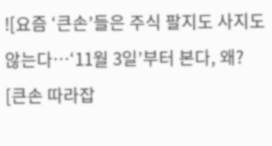![요즘 ‘큰손’들은 주식 팔지도 사지도 않는다…‘11월 3일’부터 본다, 왜? [큰손 따라잡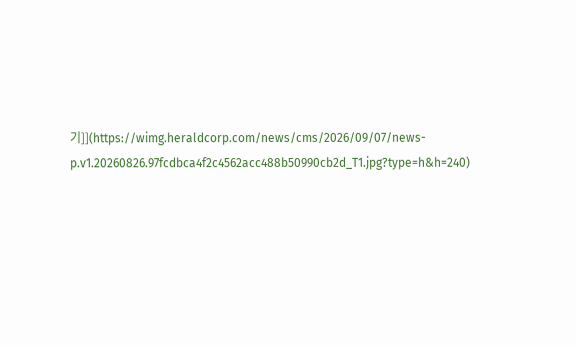기]](https://wimg.heraldcorp.com/news/cms/2026/09/07/news-p.v1.20260826.97fcdbca4f2c4562acc488b50990cb2d_T1.jpg?type=h&h=240)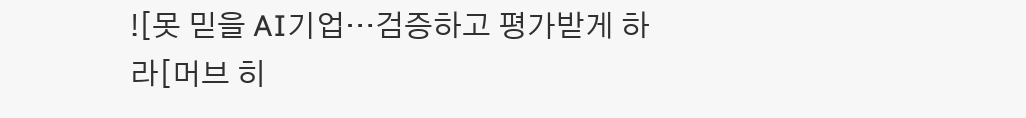![못 믿을 AI기업…검증하고 평가받게 하라[머브 히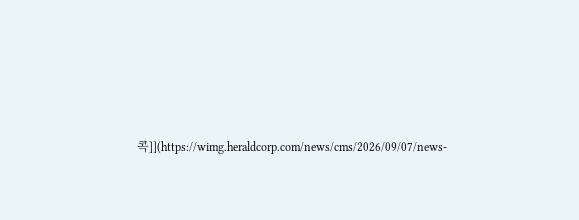콕]](https://wimg.heraldcorp.com/news/cms/2026/09/07/news-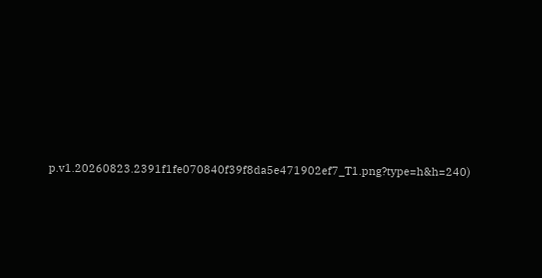p.v1.20260823.2391f1fe070840f39f8da5e471902ef7_T1.png?type=h&h=240)